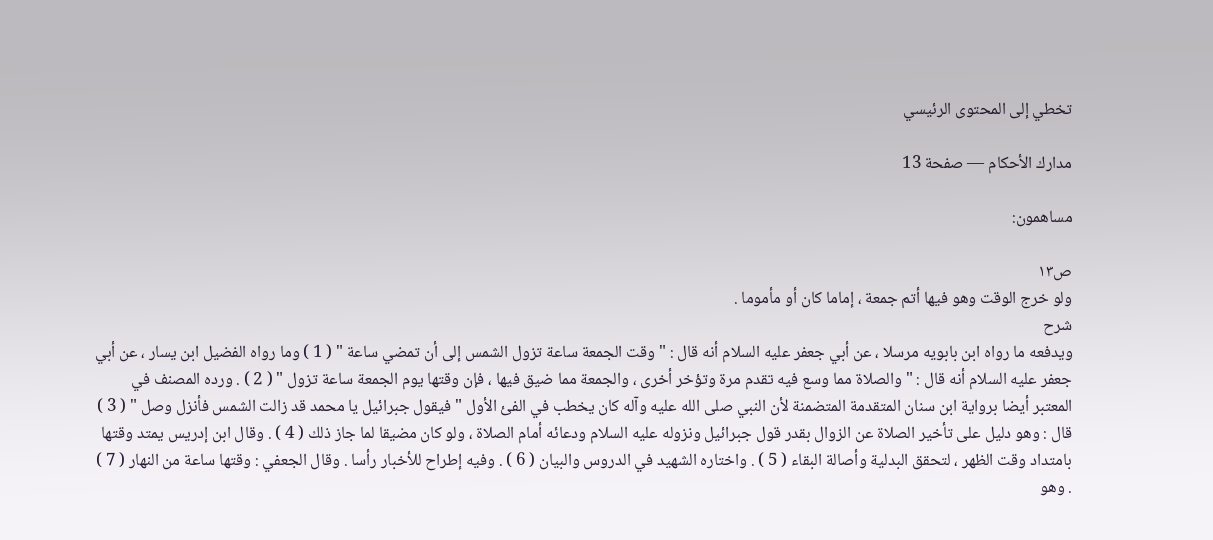تخطي إلى المحتوى الرئيسي

مدارك الأحكام — صفحة 13

مساهمون:

ص١٣
ولو خرج الوقت وهو فيها أتم جمعة ، إماما كان أو مأموما .
شرح
ويدفعه ما رواه ابن بابويه مرسلا ، عن أبي جعفر عليه السلام أنه قال : " وقت الجمعة ساعة تزول الشمس إلى أن تمضي ساعة " ( 1 ) وما رواه الفضيل ابن يسار ، عن أبي جعفر عليه السلام أنه قال : " والصلاة مما وسع فيه تقدم مرة وتؤخر أخرى ، والجمعة مما ضيق فيها ، فإن وقتها يوم الجمعة ساعة تزول " ( 2 ) . ورده المصنف في المعتبر أيضا برواية ابن سنان المتقدمة المتضمنة لأن النبي صلى الله عليه وآله كان يخطب في الفئ الأول " فيقول جبرائيل يا محمد قد زالت الشمس فأنزل وصل " ( 3 ) قال : وهو دليل على تأخير الصلاة عن الزوال بقدر قول جبرائيل ونزوله عليه السلام ودعائه أمام الصلاة ، ولو كان مضيقا لما جاز ذلك ( 4 ) . وقال ابن إدريس يمتد وقتها بامتداد وقت الظهر ، لتحقق البدلية وأصالة البقاء ( 5 ) . واختاره الشهيد في الدروس والبيان ( 6 ) . وفيه إطراح للأخبار رأسا . وقال الجعفي : وقتها ساعة من النهار ( 7 ) . وهو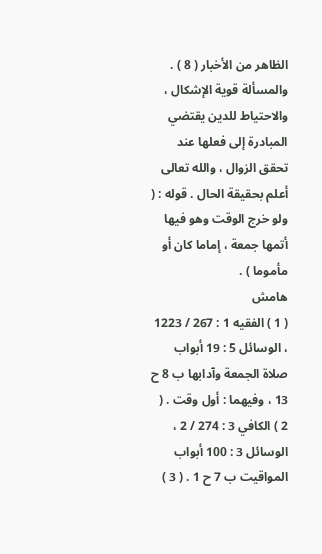الظاهر من الأخبار ( 8 ) . والمسألة قوية الإشكال ، والاحتياط للدين يقتضي المبادرة إلى فعلها عند تحقق الزوال ، والله تعالى أعلم بحقيقة الحال . قوله : ( ولو خرج الوقت وهو فيها أتمها جمعة ، إماما كان أو مأموما ) .
هامش
( 1 ) الفقيه 1 : 267 / 1223 ، الوسائل 5 : 19 أبواب صلاة الجمعة وآدابها ب 8 ح 13 ، وفيهما : أول وقت . ( 2 ) الكافي 3 : 274 / 2 ، الوسائل 3 : 100 أبواب المواقيت ب 7 ح 1 . ( 3 )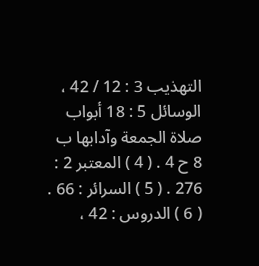التهذيب 3 : 12 / 42 ، الوسائل 5 : 18 أبواب صلاة الجمعة وآدابها ب 8 ح 4 . ( 4 ) المعتبر 2 : 276 . ( 5 ) السرائر : 66 . ( 6 ) الدروس : 42 ،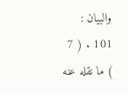والبيان : 101 . ( 7 ) ما نقله عنه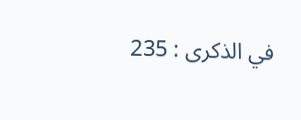في الذكرى : 235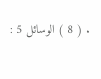. ( 8 ) الوسائل 5 :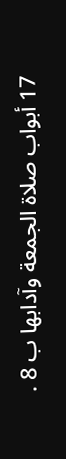17 أبواب صلاة الجمعة وآدابها ب 8 .